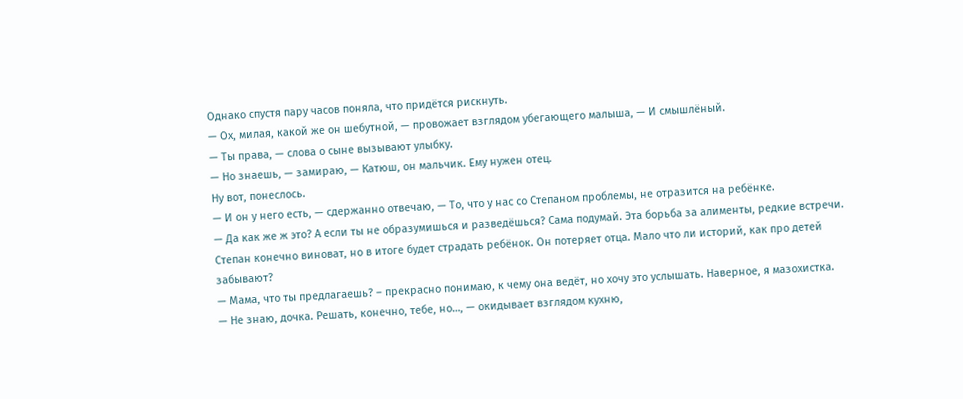Однако спустя пару часов поняла, что придётся рискнуть.
— Ох, милая, какой же он шебутной, — провожает взглядом убегающего малыша, — И смышлёный.
— Ты права, — слова о сыне вызывают улыбку.
— Но знаешь, — замираю, — Катюш, он мальчик. Ему нужен отец.
Ну вот, понеслось.
— И он у него есть, — сдержанно отвечаю, — То, что у нас со Степаном проблемы, не отразится на ребёнке.
— Да как же ж это? А если ты не образумишься и разведёшься? Сама подумай. Эта борьба за алименты, редкие встречи. Степан конечно виноват, но в итоге будет страдать ребёнок. Он потеряет отца. Мало что ли историй, как про детей забывают?
— Мама, что ты предлагаешь? – прекрасно понимаю, к чему она ведёт, но хочу это услышать. Наверное, я мазохистка.
— Не знаю, дочка. Решать, конечно, тебе, но…, — окидывает взглядом кухню,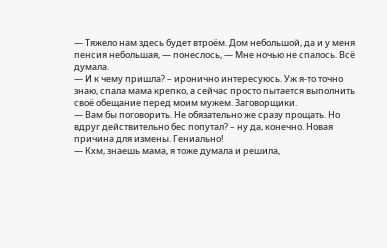— Тяжело нам здесь будет втроём. Дом небольшой, да и у меня пенсия небольшая, — понеслось, — Мне ночью не спалось. Всё думала.
— И к чему пришла? – иронично интересуюсь. Уж я-то точно знаю, спала мама крепко, а сейчас просто пытается выполнить своё обещание перед моим мужем. Заговорщики.
— Вам бы поговорить. Не обязательно же сразу прощать. Но вдруг действительно бес попутал? – ну да, конечно. Новая причина для измены. Гениально!
— Кхм, знаешь мама, я тоже думала и решила,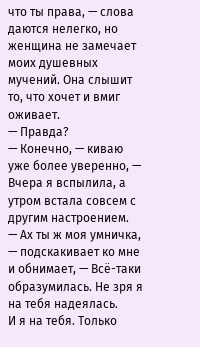что ты права, — слова даются нелегко, но женщина не замечает моих душевных мучений. Она слышит то, что хочет и вмиг оживает.
— Правда?
— Конечно, — киваю уже более уверенно, — Вчера я вспылила, а утром встала совсем с другим настроением.
— Ах ты ж моя умничка, — подскакивает ко мне и обнимает, — Всё-таки образумилась. Не зря я на тебя надеялась.
И я на тебя. Только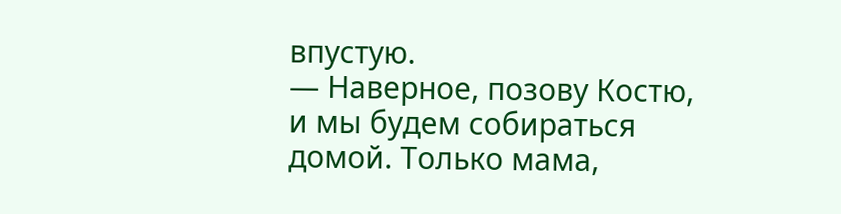впустую.
— Наверное, позову Костю, и мы будем собираться домой. Только мама,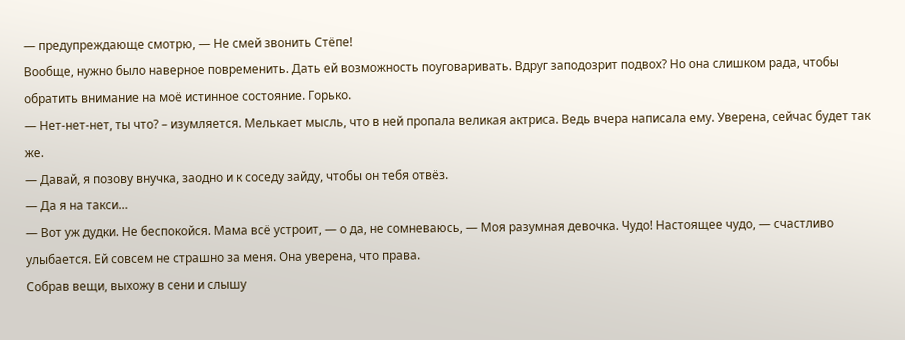— предупреждающе смотрю, — Не смей звонить Стёпе!
Вообще, нужно было наверное повременить. Дать ей возможность поуговаривать. Вдруг заподозрит подвох? Но она слишком рада, чтобы обратить внимание на моё истинное состояние. Горько.
— Нет-нет-нет, ты что? – изумляется. Мелькает мысль, что в ней пропала великая актриса. Ведь вчера написала ему. Уверена, сейчас будет так же.
— Давай, я позову внучка, заодно и к соседу зайду, чтобы он тебя отвёз.
— Да я на такси…
— Вот уж дудки. Не беспокойся. Мама всё устроит, — о да, не сомневаюсь, — Моя разумная девочка. Чудо! Настоящее чудо, — счастливо улыбается. Ей совсем не страшно за меня. Она уверена, что права.
Собрав вещи, выхожу в сени и слышу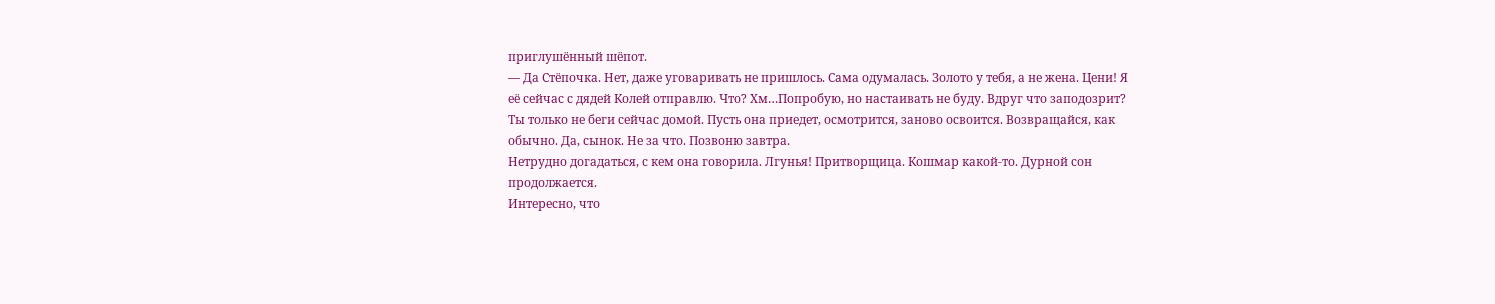приглушённый шёпот.
— Да Стёпочка. Нет, даже уговаривать не пришлось. Сама одумалась. Золото у тебя, а не жена. Цени! Я её сейчас с дядей Колей отправлю. Что? Хм…Попробую, но настаивать не буду. Вдруг что заподозрит? Ты только не беги сейчас домой. Пусть она приедет, осмотрится, заново освоится. Возвращайся, как обычно. Да, сынок. Не за что. Позвоню завтра.
Нетрудно догадаться, с кем она говорила. Лгунья! Притворщица. Кошмар какой-то. Дурной сон продолжается.
Интересно, что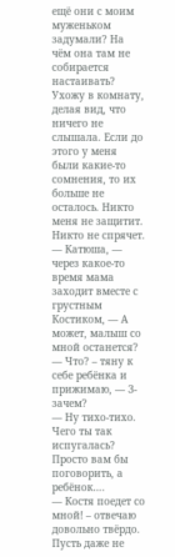ещё они с моим муженьком задумали? На чём она там не собирается настаивать?
Ухожу в комнату, делая вид, что ничего не слышала. Если до этого у меня были какие-то сомнения, то их больше не осталось. Никто меня не защитит. Никто не спрячет.
— Катюша, — через какое-то время мама заходит вместе с грустным Костиком, — А может, малыш со мной останется?
— Что? – тяну к себе ребёнка и прижимаю, — З-зачем?
— Ну тихо-тихо. Чего ты так испугалась? Просто вам бы поговорить, а ребёнок….
— Костя поедет со мной! – отвечаю довольно твёрдо. Пусть даже не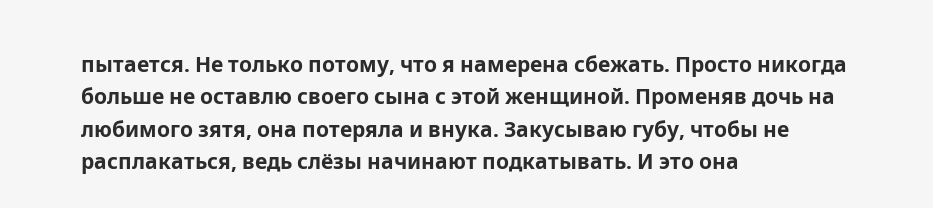пытается. Не только потому, что я намерена сбежать. Просто никогда больше не оставлю своего сына с этой женщиной. Променяв дочь на любимого зятя, она потеряла и внука. Закусываю губу, чтобы не расплакаться, ведь слёзы начинают подкатывать. И это она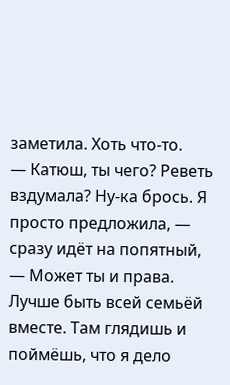заметила. Хоть что-то.
— Катюш, ты чего? Реветь вздумала? Ну-ка брось. Я просто предложила, — сразу идёт на попятный, — Может ты и права. Лучше быть всей семьёй вместе. Там глядишь и поймёшь, что я дело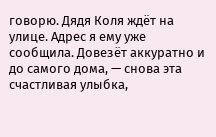говорю. Дядя Коля ждёт на улице. Адрес я ему уже сообщила. Довезёт аккуратно и до самого дома, — снова эта счастливая улыбка,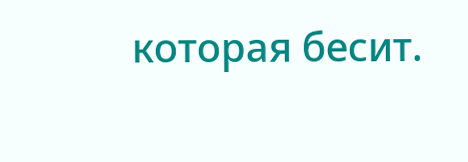которая бесит.